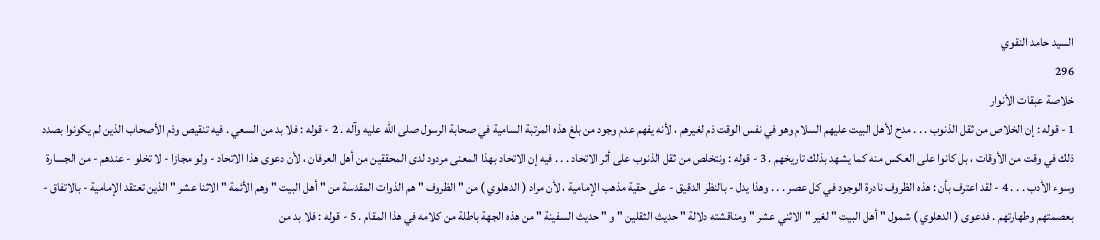السيد حامد النقوي
296
خلاصة عبقات الأنوار
1 - قوله : إن الخلاص من ثقل الذنوب . . . مدح لأهل البيت عليهم السلام وهو في نفس الوقت ذم لغيرهم ، لأنه يفهم عدم وجود من بلغ هذه المرتبة السامية في صحابة الرسول صلى الله عليه وآله . 2 - قوله : فلا بد من السعي . فيه تنقيص وذم الأصحاب الذين لم يكونوا بصدد ذلك في وقت من الأوقات ، بل كانوا على العكس منه كما يشهد بذلك تاريخهم . 3 - قوله : ونتخلص من ثقل الذنوب على أثر الاتحاد . . . فيه إن الاتحاد بهذا المعنى مردود لدى المحققين من أهل العرفان ، لأن دعوى هذا الاتحاد - ولو مجازا - لا تخلو - عندهم - من الجسارة وسوء الأدب . . . 4 - لقد اعترف بأن : هذه الظروف نادرة الوجود في كل عصر . . . وهذا يدل - بالنظر الدقيق - على حقية مذهب الإمامية ، لأن مراد ( الدهلوي ) من " الظروف " هم الذوات المقدسة من " أهل البيت " وهم الأئمة " الاثنا عشر " الذين تعتقد الإمامية - بالاتفاق - بعصمتهم وطهارتهم . فدعوى ( الدهلوي ) شمول " أهل البيت " لغير " الاثني عشر " ومناقشته دلالة " حديث الثقلين " و " حديث السفينة " من هذه الجهة باطلة من كلامه في هذا المقام . 5 - قوله : فلا بد من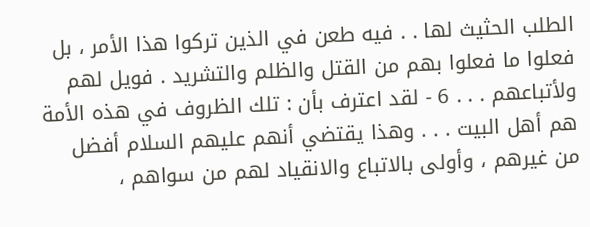الطلب الحثيث لها . . فيه طعن في الذين تركوا هذا الأمر ، بل فعلوا ما فعلوا بهم من القتل والظلم والتشريد . فويل لهم ولأتباعهم . . . 6 - لقد اعترف بأن : تلك الظروف في هذه الأمة هم أهل البيت . . . وهذا يقتضي أنهم عليهم السلام أفضل من غيرهم ، وأولى بالاتباع والانقياد لهم من سواهم ،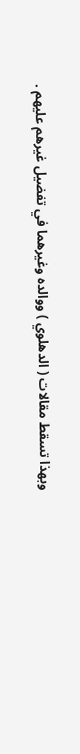وبهذا تسقط مقالات ( الدهلوي ) ووالده وغيرهما في تفضيل غيرهم عليهم .